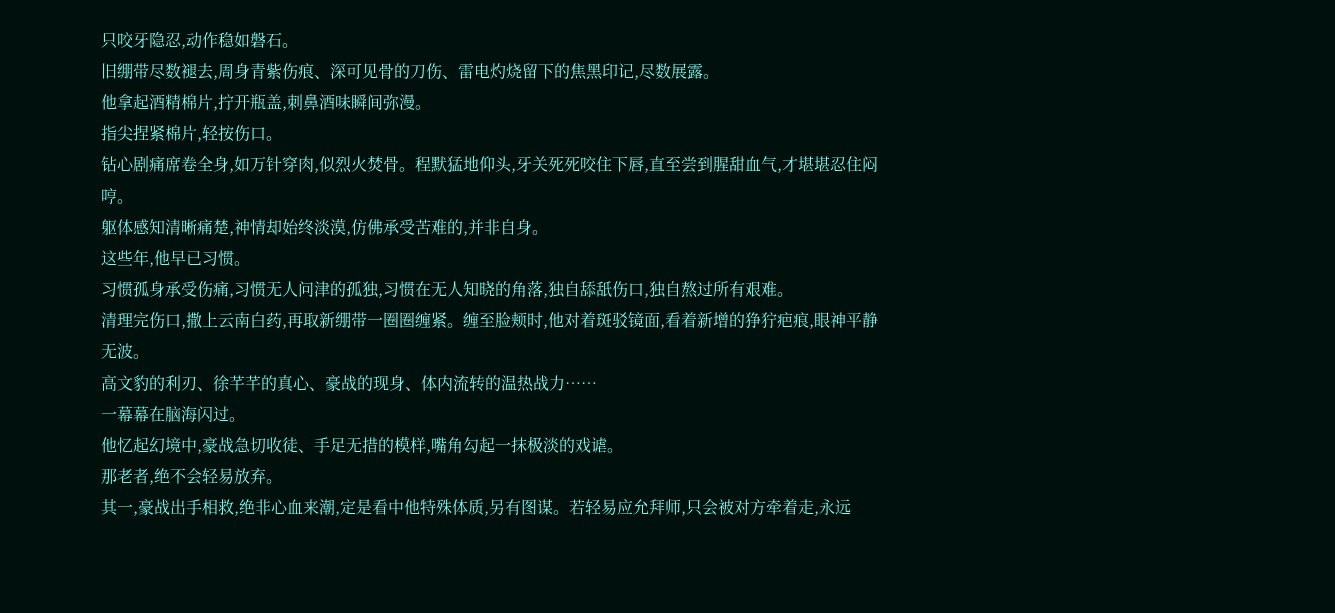只咬牙隐忍,动作稳如磐石。
旧绷带尽数褪去,周身青紫伤痕、深可见骨的刀伤、雷电灼烧留下的焦黑印记,尽数展露。
他拿起酒精棉片,拧开瓶盖,刺鼻酒味瞬间弥漫。
指尖捏紧棉片,轻按伤口。
钻心剧痛席卷全身,如万针穿肉,似烈火焚骨。程默猛地仰头,牙关死死咬住下唇,直至尝到腥甜血气,才堪堪忍住闷哼。
躯体感知清晰痛楚,神情却始终淡漠,仿佛承受苦难的,并非自身。
这些年,他早已习惯。
习惯孤身承受伤痛,习惯无人问津的孤独,习惯在无人知晓的角落,独自舔舐伤口,独自熬过所有艰难。
清理完伤口,撒上云南白药,再取新绷带一圈圈缠紧。缠至脸颊时,他对着斑驳镜面,看着新增的狰狞疤痕,眼神平静无波。
高文豹的利刃、徐芊芊的真心、豪战的现身、体内流转的温热战力……
一幕幕在脑海闪过。
他忆起幻境中,豪战急切收徒、手足无措的模样,嘴角勾起一抹极淡的戏谑。
那老者,绝不会轻易放弃。
其一,豪战出手相救,绝非心血来潮,定是看中他特殊体质,另有图谋。若轻易应允拜师,只会被对方牵着走,永远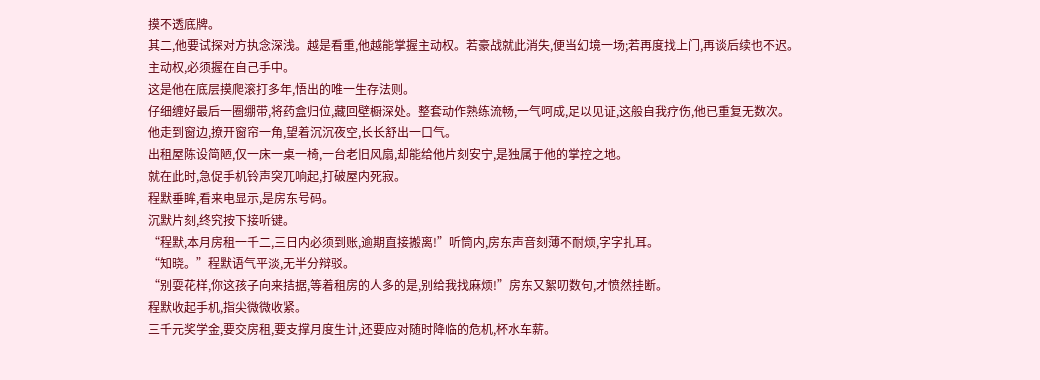摸不透底牌。
其二,他要试探对方执念深浅。越是看重,他越能掌握主动权。若豪战就此消失,便当幻境一场;若再度找上门,再谈后续也不迟。
主动权,必须握在自己手中。
这是他在底层摸爬滚打多年,悟出的唯一生存法则。
仔细缠好最后一圈绷带,将药盒归位,藏回壁橱深处。整套动作熟练流畅,一气呵成,足以见证,这般自我疗伤,他已重复无数次。
他走到窗边,撩开窗帘一角,望着沉沉夜空,长长舒出一口气。
出租屋陈设简陋,仅一床一桌一椅,一台老旧风扇,却能给他片刻安宁,是独属于他的掌控之地。
就在此时,急促手机铃声突兀响起,打破屋内死寂。
程默垂眸,看来电显示,是房东号码。
沉默片刻,终究按下接听键。
“程默,本月房租一千二,三日内必须到账,逾期直接搬离!”听筒内,房东声音刻薄不耐烦,字字扎耳。
“知晓。”程默语气平淡,无半分辩驳。
“别耍花样,你这孩子向来拮据,等着租房的人多的是,别给我找麻烦!”房东又絮叨数句,才愤然挂断。
程默收起手机,指尖微微收紧。
三千元奖学金,要交房租,要支撑月度生计,还要应对随时降临的危机,杯水车薪。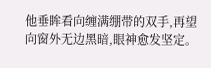他垂眸看向缠满绷带的双手,再望向窗外无边黑暗,眼神愈发坚定。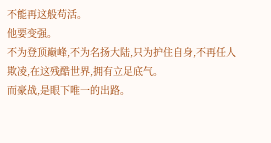不能再这般苟活。
他要变强。
不为登顶巅峰,不为名扬大陆,只为护住自身,不再任人欺凌,在这残酷世界,拥有立足底气。
而豪战,是眼下唯一的出路。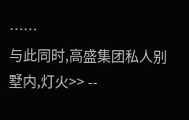……
与此同时,高盛集团私人别墅内,灯火>> --